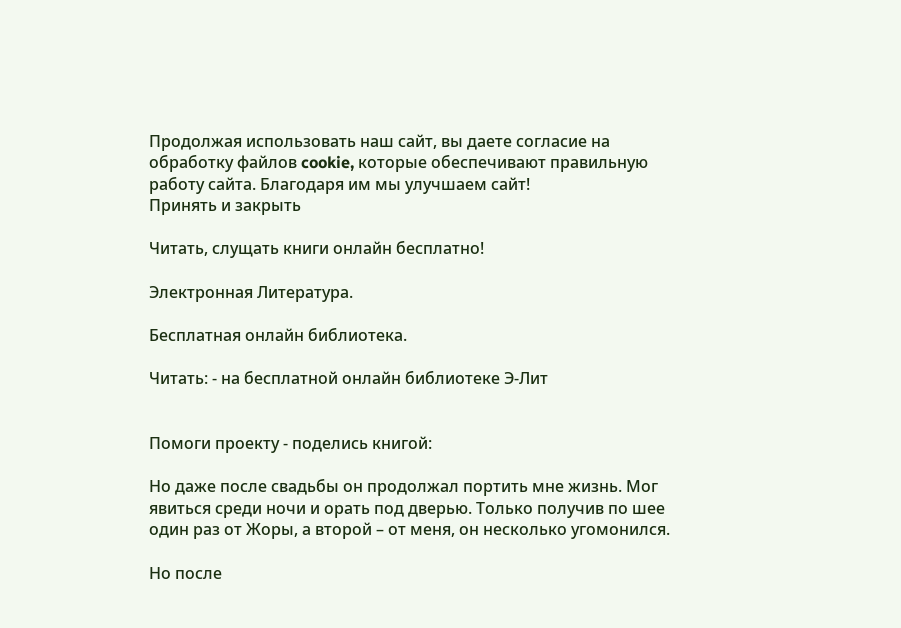Продолжая использовать наш сайт, вы даете согласие на обработку файлов cookie, которые обеспечивают правильную работу сайта. Благодаря им мы улучшаем сайт!
Принять и закрыть

Читать, слущать книги онлайн бесплатно!

Электронная Литература.

Бесплатная онлайн библиотека.

Читать: - на бесплатной онлайн библиотеке Э-Лит


Помоги проекту - поделись книгой:

Но даже после свадьбы он продолжал портить мне жизнь. Мог явиться среди ночи и орать под дверью. Только получив по шее один раз от Жоры, а второй – от меня, он несколько угомонился.

Но после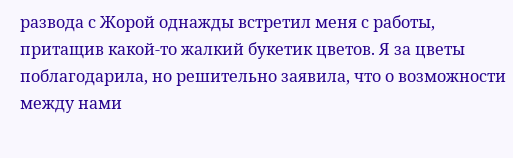развода с Жорой однажды встретил меня с работы, притащив какой-то жалкий букетик цветов. Я за цветы поблагодарила, но решительно заявила, что о возможности между нами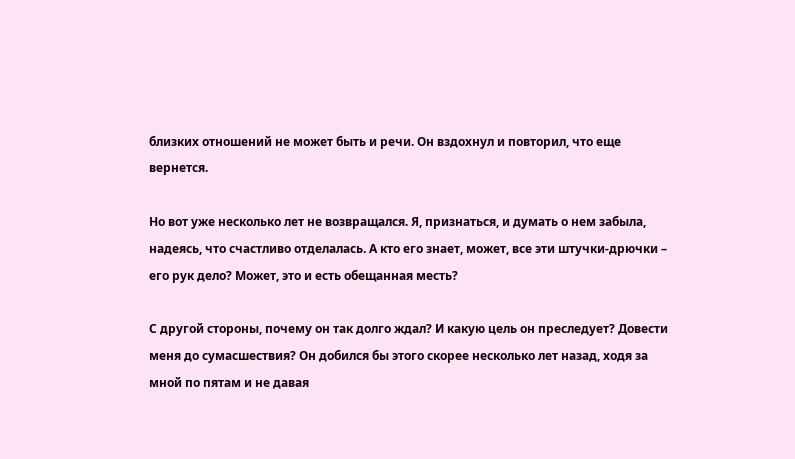близких отношений не может быть и речи. Он вздохнул и повторил, что еще вернется.

Но вот уже несколько лет не возвращался. Я, признаться, и думать о нем забыла, надеясь, что счастливо отделалась. А кто его знает, может, все эти штучки-дрючки – его рук дело? Может, это и есть обещанная месть?

С другой стороны, почему он так долго ждал? И какую цель он преследует? Довести меня до сумасшествия? Он добился бы этого скорее несколько лет назад, ходя за мной по пятам и не давая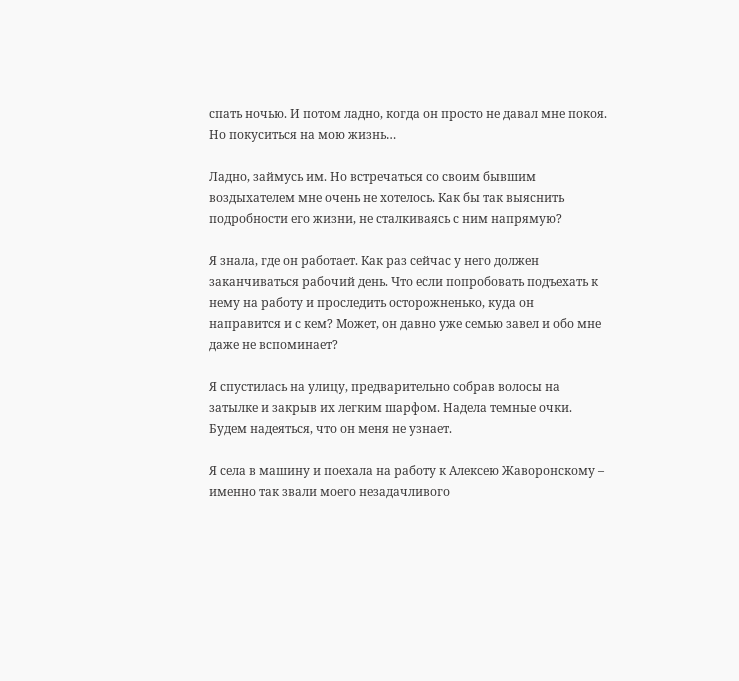спать ночью. И потом ладно, когда он просто не давал мне покоя. Но покуситься на мою жизнь…

Ладно, займусь им. Но встречаться со своим бывшим воздыхателем мне очень не хотелось. Как бы так выяснить подробности его жизни, не сталкиваясь с ним напрямую?

Я знала, где он работает. Как раз сейчас у него должен заканчиваться рабочий день. Что если попробовать подъехать к нему на работу и проследить осторожненько, куда он направится и с кем? Может, он давно уже семью завел и обо мне даже не вспоминает?

Я спустилась на улицу, предварительно собрав волосы на затылке и закрыв их легким шарфом. Надела темные очки. Будем надеяться, что он меня не узнает.

Я села в машину и поехала на работу к Алексею Жаворонскому – именно так звали моего незадачливого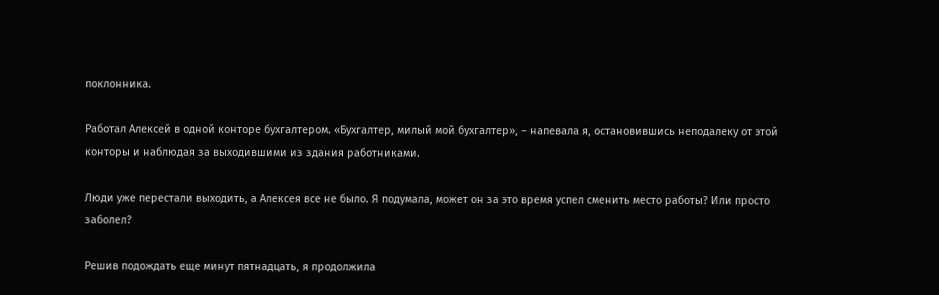поклонника.

Работал Алексей в одной конторе бухгалтером. «Бухгалтер, милый мой бухгалтер», – напевала я, остановившись неподалеку от этой конторы и наблюдая за выходившими из здания работниками.

Люди уже перестали выходить, а Алексея все не было. Я подумала, может он за это время успел сменить место работы? Или просто заболел?

Решив подождать еще минут пятнадцать, я продолжила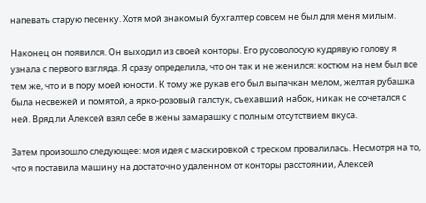напевать старую песенку. Хотя мой знакомый бухгалтер совсем не был для меня милым.

Наконец он появился. Он выходил из своей конторы. Его русоволосую кудрявую голову я узнала с первого взгляда. Я сразу определила, что он так и не женился: костюм на нем был все тем же, что и в пору моей юности. К тому же рукав его был выпачкан мелом, желтая рубашка была несвежей и помятой, а ярко-розовый галстук, съехавший набок, никак не сочетался с ней. Вряд ли Алексей взял себе в жены замарашку с полным отсутствием вкуса.

Затем произошло следующее: моя идея с маскировкой с треском провалилась. Несмотря на то, что я поставила машину на достаточно удаленном от конторы расстоянии, Алексей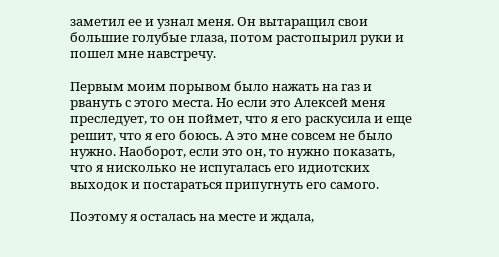заметил ее и узнал меня. Он вытаращил свои большие голубые глаза, потом растопырил руки и пошел мне навстречу.

Первым моим порывом было нажать на газ и рвануть с этого места. Но если это Алексей меня преследует, то он поймет, что я его раскусила и еще решит, что я его боюсь. А это мне совсем не было нужно. Наоборот, если это он, то нужно показать, что я нисколько не испугалась его идиотских выходок и постараться припугнуть его самого.

Поэтому я осталась на месте и ждала,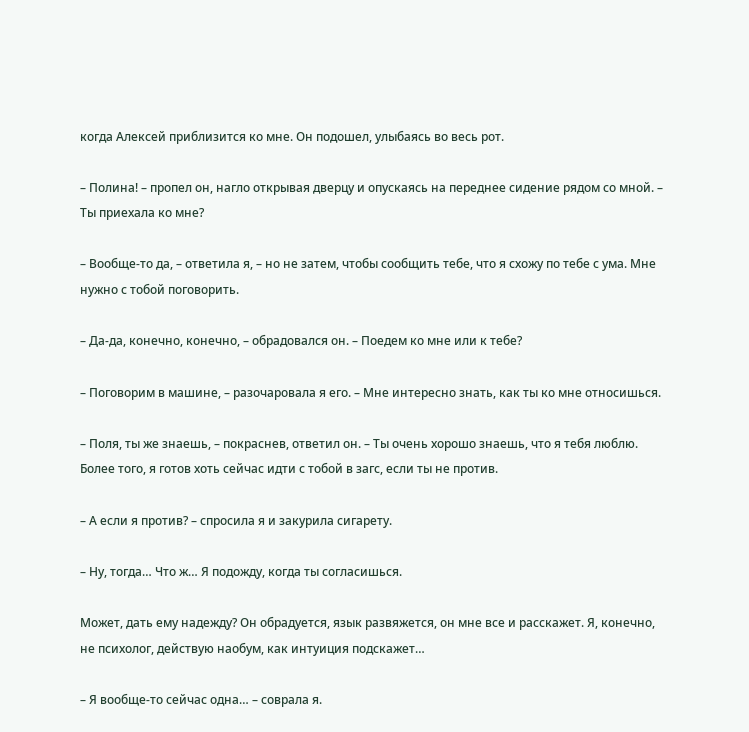когда Алексей приблизится ко мне. Он подошел, улыбаясь во весь рот.

– Полина! – пропел он, нагло открывая дверцу и опускаясь на переднее сидение рядом со мной. – Ты приехала ко мне?

– Вообще-то да, – ответила я, – но не затем, чтобы сообщить тебе, что я схожу по тебе с ума. Мне нужно с тобой поговорить.

– Да-да, конечно, конечно, – обрадовался он. – Поедем ко мне или к тебе?

– Поговорим в машине, – разочаровала я его. – Мне интересно знать, как ты ко мне относишься.

– Поля, ты же знаешь, – покраснев, ответил он. – Ты очень хорошо знаешь, что я тебя люблю. Более того, я готов хоть сейчас идти с тобой в загс, если ты не против.

– А если я против? – спросила я и закурила сигарету.

– Ну, тогда… Что ж… Я подожду, когда ты согласишься.

Может, дать ему надежду? Он обрадуется, язык развяжется, он мне все и расскажет. Я, конечно, не психолог, действую наобум, как интуиция подскажет…

– Я вообще-то сейчас одна… – соврала я.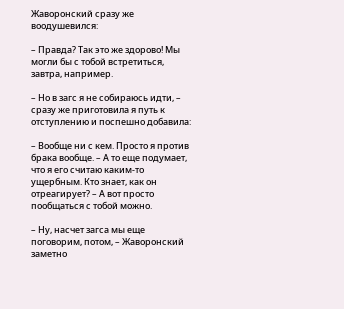Жаворонский сразу же воодушевился:

– Правда? Так это же здорово! Мы могли бы с тобой встретиться, завтра, например.

– Но в загс я не собираюсь идти, – сразу же приготовила я путь к отступлению и поспешно добавила:

– Вообще ни с кем. Просто я против брака вообще. – А то еще подумает, что я его считаю каким-то ущербным. Кто знает, как он отреагирует? – А вот просто пообщаться с тобой можно.

– Ну, насчет загса мы еще поговорим, потом, – Жаворонский заметно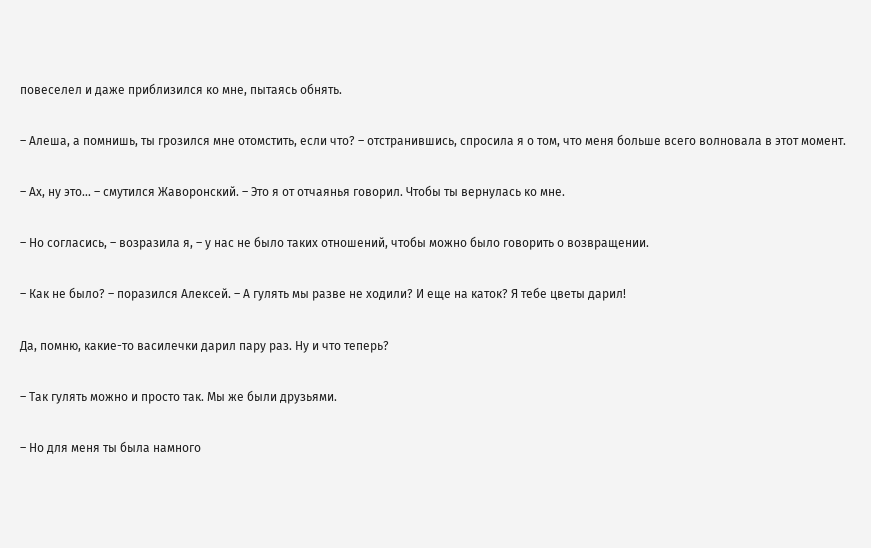повеселел и даже приблизился ко мне, пытаясь обнять.

– Алеша, а помнишь, ты грозился мне отомстить, если что? – отстранившись, спросила я о том, что меня больше всего волновала в этот момент.

– Ах, ну это… – смутился Жаворонский. – Это я от отчаянья говорил. Чтобы ты вернулась ко мне.

– Но согласись, – возразила я, – у нас не было таких отношений, чтобы можно было говорить о возвращении.

– Как не было? – поразился Алексей. – А гулять мы разве не ходили? И еще на каток? Я тебе цветы дарил!

Да, помню, какие-то василечки дарил пару раз. Ну и что теперь?

– Так гулять можно и просто так. Мы же были друзьями.

– Но для меня ты была намного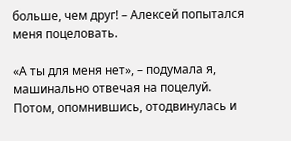больше, чем друг! – Алексей попытался меня поцеловать.

«А ты для меня нет», – подумала я, машинально отвечая на поцелуй. Потом, опомнившись, отодвинулась и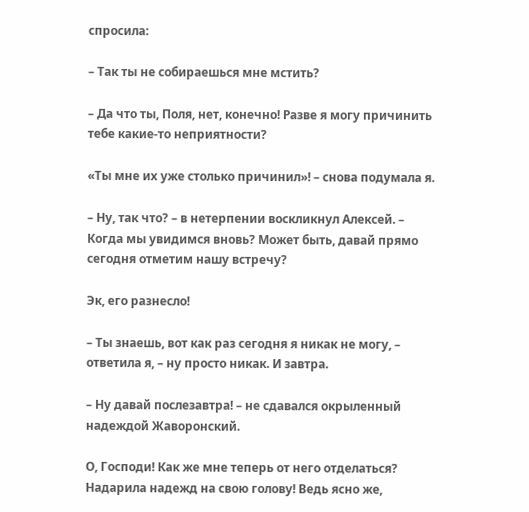спросила:

– Так ты не собираешься мне мстить?

– Да что ты, Поля, нет, конечно! Разве я могу причинить тебе какие-то неприятности?

«Ты мне их уже столько причинил»! – снова подумала я.

– Ну, так что? – в нетерпении воскликнул Алексей. – Когда мы увидимся вновь? Может быть, давай прямо сегодня отметим нашу встречу?

Эк, его разнесло!

– Ты знаешь, вот как раз сегодня я никак не могу, – ответила я, – ну просто никак. И завтра.

– Ну давай послезавтра! – не сдавался окрыленный надеждой Жаворонский.

О, Господи! Как же мне теперь от него отделаться? Надарила надежд на свою голову! Ведь ясно же,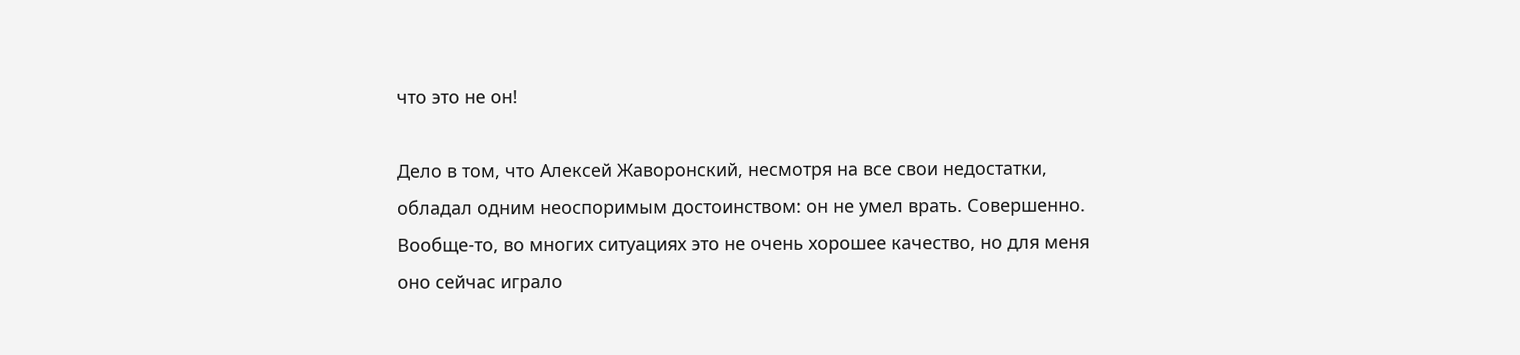что это не он!

Дело в том, что Алексей Жаворонский, несмотря на все свои недостатки, обладал одним неоспоримым достоинством: он не умел врать. Совершенно. Вообще-то, во многих ситуациях это не очень хорошее качество, но для меня оно сейчас играло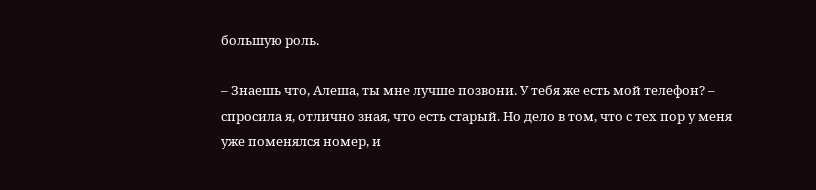большую роль.

– Знаешь что, Алеша, ты мне лучше позвони. У тебя же есть мой телефон? – спросила я, отлично зная, что есть старый. Но дело в том, что с тех пор у меня уже поменялся номер, и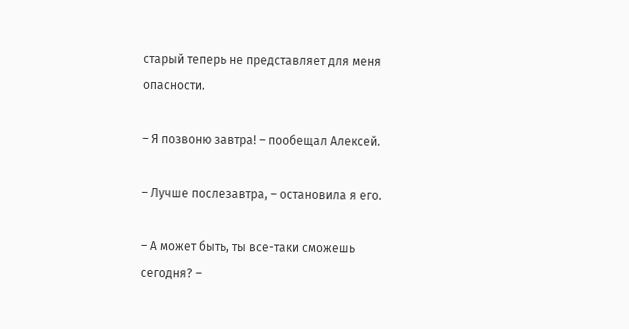старый теперь не представляет для меня опасности.

– Я позвоню завтра! – пообещал Алексей.

– Лучше послезавтра, – остановила я его.

– А может быть, ты все-таки сможешь сегодня? –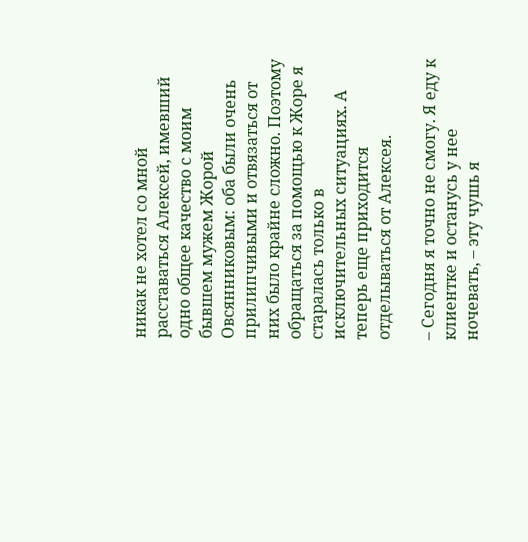никак не хотел со мной расставаться Алексей, имевший одно общее качество с моим бывшем мужем Жорой Овсянниковым: оба были очень прилипчивыми и отвязаться от них было крайне сложно. Поэтому обращаться за помощью к Жоре я старалась только в исключительных ситуациях. А теперь еще приходится отделываться от Алексея.

– Сегодня я точно не смогу. Я еду к клиентке и останусь у нее ночевать, – эту чушь я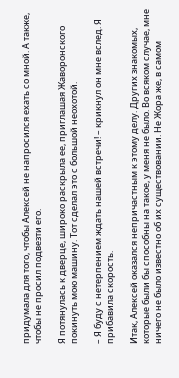придумала для того, чтобы Алексей не напросился ехать со мной. А также, чтобы не просил подвезти его.

Я потянулась к дверце, широко раскрыла ее, приглашая Жаворонского покинуть мою машину. Тот сделал это с большой неохотой.

– Я буду с нетерпением ждать нашей встречи! – крикнул он мне вслед. Я прибавила скорость.

Итак, Алексей оказался непричастным к этому делу. Других знакомых, которые были бы способны на такое, у меня не было. Во всяком случае, мне ничего не было известно об их существовании. Не Жора же, в самом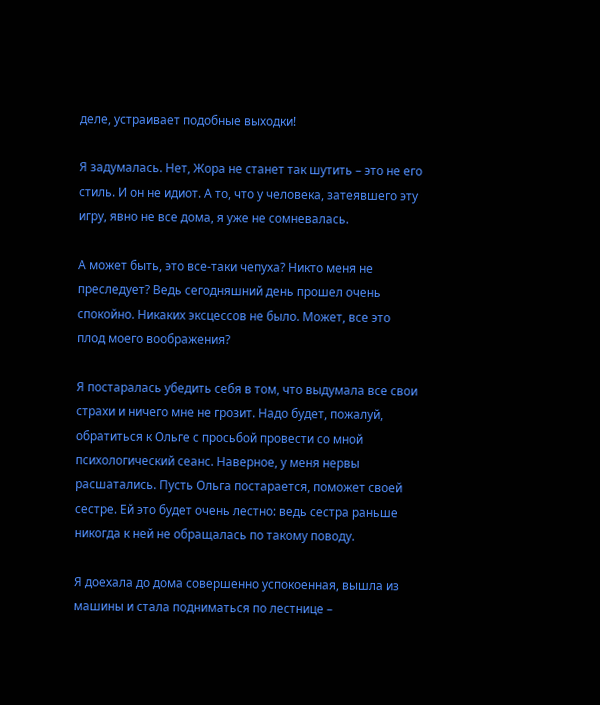деле, устраивает подобные выходки!

Я задумалась. Нет, Жора не станет так шутить – это не его стиль. И он не идиот. А то, что у человека, затеявшего эту игру, явно не все дома, я уже не сомневалась.

А может быть, это все-таки чепуха? Никто меня не преследует? Ведь сегодняшний день прошел очень спокойно. Никаких эксцессов не было. Может, все это плод моего воображения?

Я постаралась убедить себя в том, что выдумала все свои страхи и ничего мне не грозит. Надо будет, пожалуй, обратиться к Ольге с просьбой провести со мной психологический сеанс. Наверное, у меня нервы расшатались. Пусть Ольга постарается, поможет своей сестре. Ей это будет очень лестно: ведь сестра раньше никогда к ней не обращалась по такому поводу.

Я доехала до дома совершенно успокоенная, вышла из машины и стала подниматься по лестнице –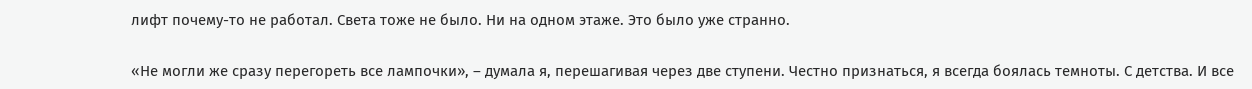лифт почему-то не работал. Света тоже не было. Ни на одном этаже. Это было уже странно.

«Не могли же сразу перегореть все лампочки», – думала я, перешагивая через две ступени. Честно признаться, я всегда боялась темноты. С детства. И все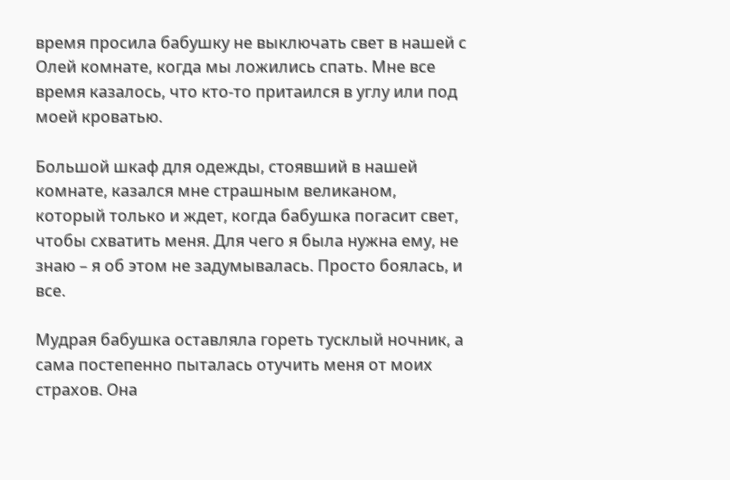время просила бабушку не выключать свет в нашей с Олей комнате, когда мы ложились спать. Мне все время казалось, что кто-то притаился в углу или под моей кроватью.

Большой шкаф для одежды, стоявший в нашей комнате, казался мне страшным великаном, который только и ждет, когда бабушка погасит свет, чтобы схватить меня. Для чего я была нужна ему, не знаю – я об этом не задумывалась. Просто боялась, и все.

Мудрая бабушка оставляла гореть тусклый ночник, а сама постепенно пыталась отучить меня от моих страхов. Она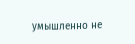умышленно не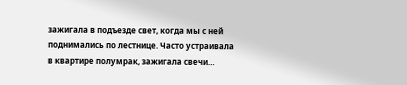зажигала в подъезде свет, когда мы с ней поднимались по лестнице. Часто устраивала в квартире полумрак, зажигала свечи…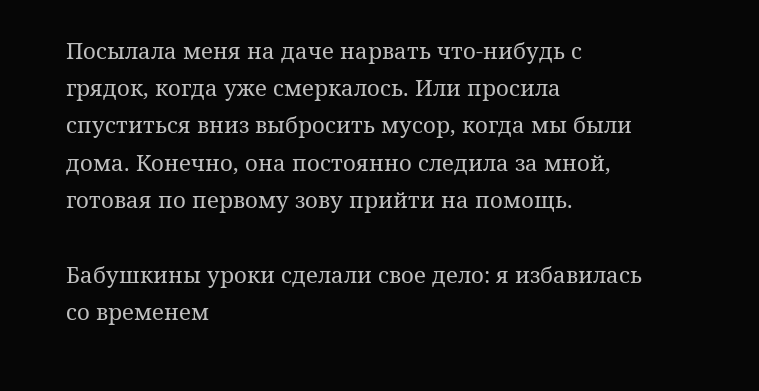Посылала меня на даче нарвать что-нибудь с грядок, когда уже смеркалось. Или просила спуститься вниз выбросить мусор, когда мы были дома. Конечно, она постоянно следила за мной, готовая по первому зову прийти на помощь.

Бабушкины уроки сделали свое дело: я избавилась со временем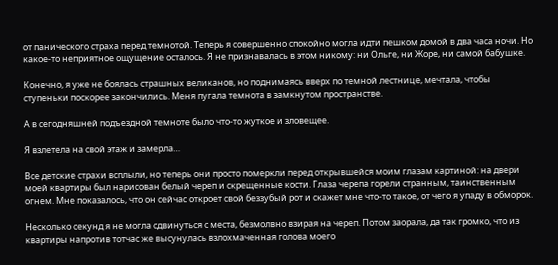от панического страха перед темнотой. Теперь я совершенно спокойно могла идти пешком домой в два часа ночи. Но какое-то неприятное ощущение осталось. Я не признавалась в этом никому: ни Ольге, ни Жоре, ни самой бабушке.

Конечно, я уже не боялась страшных великанов, но поднимаясь вверх по темной лестнице, мечтала, чтобы ступеньки поскорее закончились. Меня пугала темнота в замкнутом пространстве.

А в сегодняшней подъездной темноте было что-то жуткое и зловещее.

Я взлетела на свой этаж и замерла…

Все детские страхи всплыли, но теперь они просто померкли перед открывшейся моим глазам картиной: на двери моей квартиры был нарисован белый череп и скрещенные кости. Глаза черепа горели странным, таинственным огнем. Мне показалось, что он сейчас откроет свой беззубый рот и скажет мне что-то такое, от чего я упаду в обморок.

Несколько секунд я не могла сдвинуться с места, безмолвно взирая на череп. Потом заорала, да так громко, что из квартиры напротив тотчас же высунулась взлохмаченная голова моего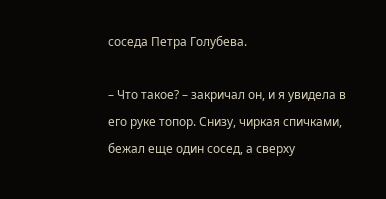соседа Петра Голубева.

– Что такое? – закричал он, и я увидела в его руке топор. Снизу, чиркая спичками, бежал еще один сосед, а сверху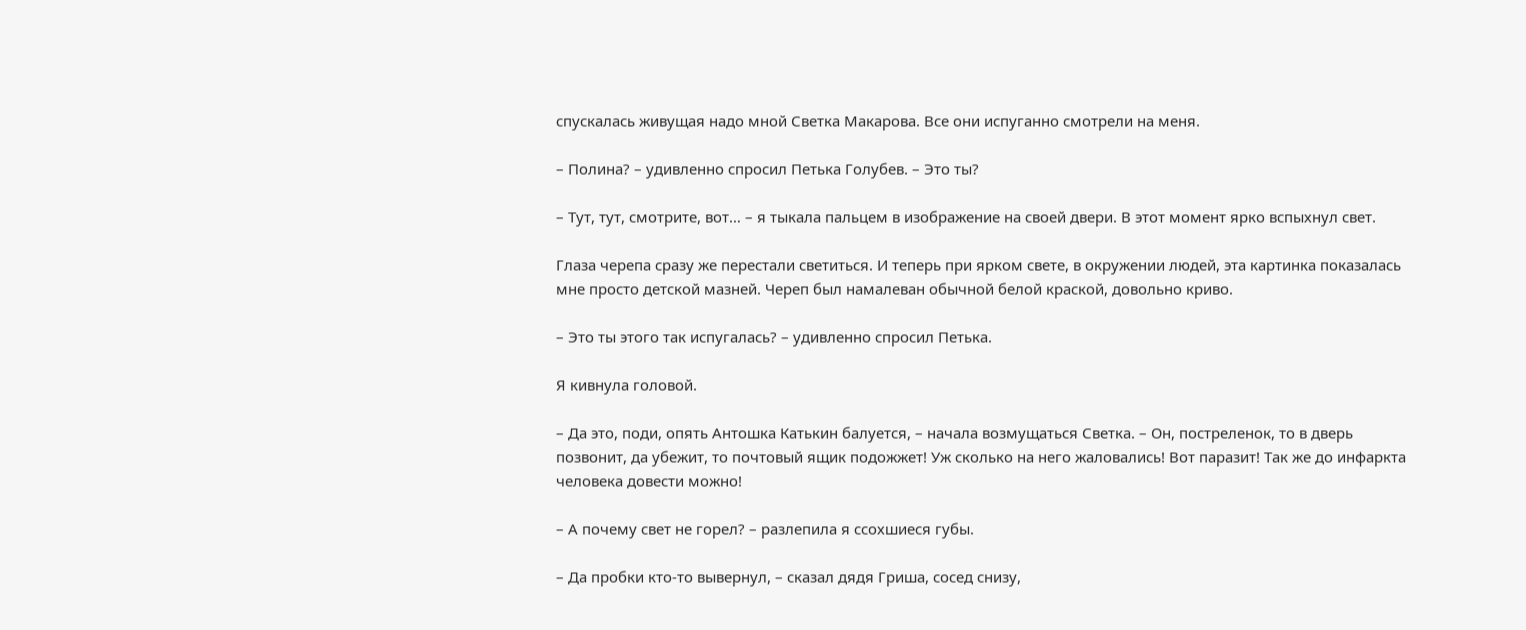спускалась живущая надо мной Светка Макарова. Все они испуганно смотрели на меня.

– Полина? – удивленно спросил Петька Голубев. – Это ты?

– Тут, тут, смотрите, вот… – я тыкала пальцем в изображение на своей двери. В этот момент ярко вспыхнул свет.

Глаза черепа сразу же перестали светиться. И теперь при ярком свете, в окружении людей, эта картинка показалась мне просто детской мазней. Череп был намалеван обычной белой краской, довольно криво.

– Это ты этого так испугалась? – удивленно спросил Петька.

Я кивнула головой.

– Да это, поди, опять Антошка Катькин балуется, – начала возмущаться Светка. – Он, постреленок, то в дверь позвонит, да убежит, то почтовый ящик подожжет! Уж сколько на него жаловались! Вот паразит! Так же до инфаркта человека довести можно!

– А почему свет не горел? – разлепила я ссохшиеся губы.

– Да пробки кто-то вывернул, – сказал дядя Гриша, сосед снизу,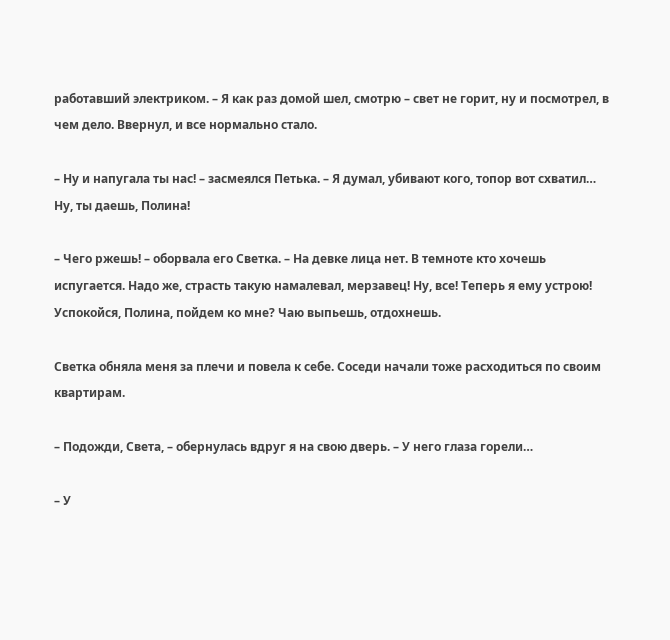работавший электриком. – Я как раз домой шел, смотрю – свет не горит, ну и посмотрел, в чем дело. Ввернул, и все нормально стало.

– Ну и напугала ты нас! – засмеялся Петька. – Я думал, убивают кого, топор вот схватил… Ну, ты даешь, Полина!

– Чего ржешь! – оборвала его Светка. – На девке лица нет. В темноте кто хочешь испугается. Надо же, страсть такую намалевал, мерзавец! Ну, все! Теперь я ему устрою! Успокойся, Полина, пойдем ко мне? Чаю выпьешь, отдохнешь.

Светка обняла меня за плечи и повела к себе. Соседи начали тоже расходиться по своим квартирам.

– Подожди, Света, – обернулась вдруг я на свою дверь. – У него глаза горели…

– У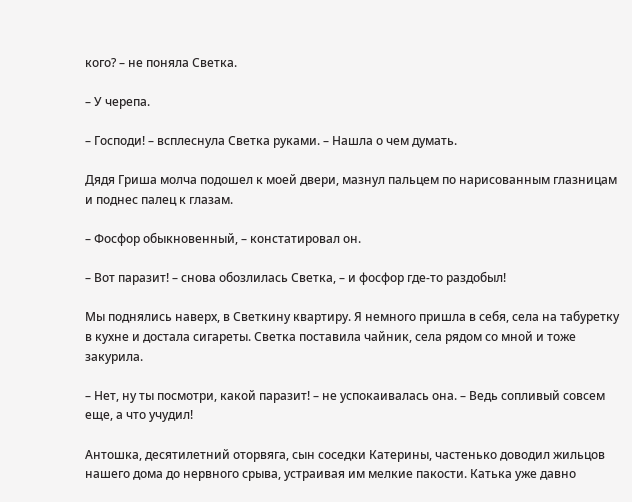кого? – не поняла Светка.

– У черепа.

– Господи! – всплеснула Светка руками. – Нашла о чем думать.

Дядя Гриша молча подошел к моей двери, мазнул пальцем по нарисованным глазницам и поднес палец к глазам.

– Фосфор обыкновенный, – констатировал он.

– Вот паразит! – снова обозлилась Светка, – и фосфор где-то раздобыл!

Мы поднялись наверх, в Светкину квартиру. Я немного пришла в себя, села на табуретку в кухне и достала сигареты. Светка поставила чайник, села рядом со мной и тоже закурила.

– Нет, ну ты посмотри, какой паразит! – не успокаивалась она. – Ведь сопливый совсем еще, а что учудил!

Антошка, десятилетний оторвяга, сын соседки Катерины, частенько доводил жильцов нашего дома до нервного срыва, устраивая им мелкие пакости. Катька уже давно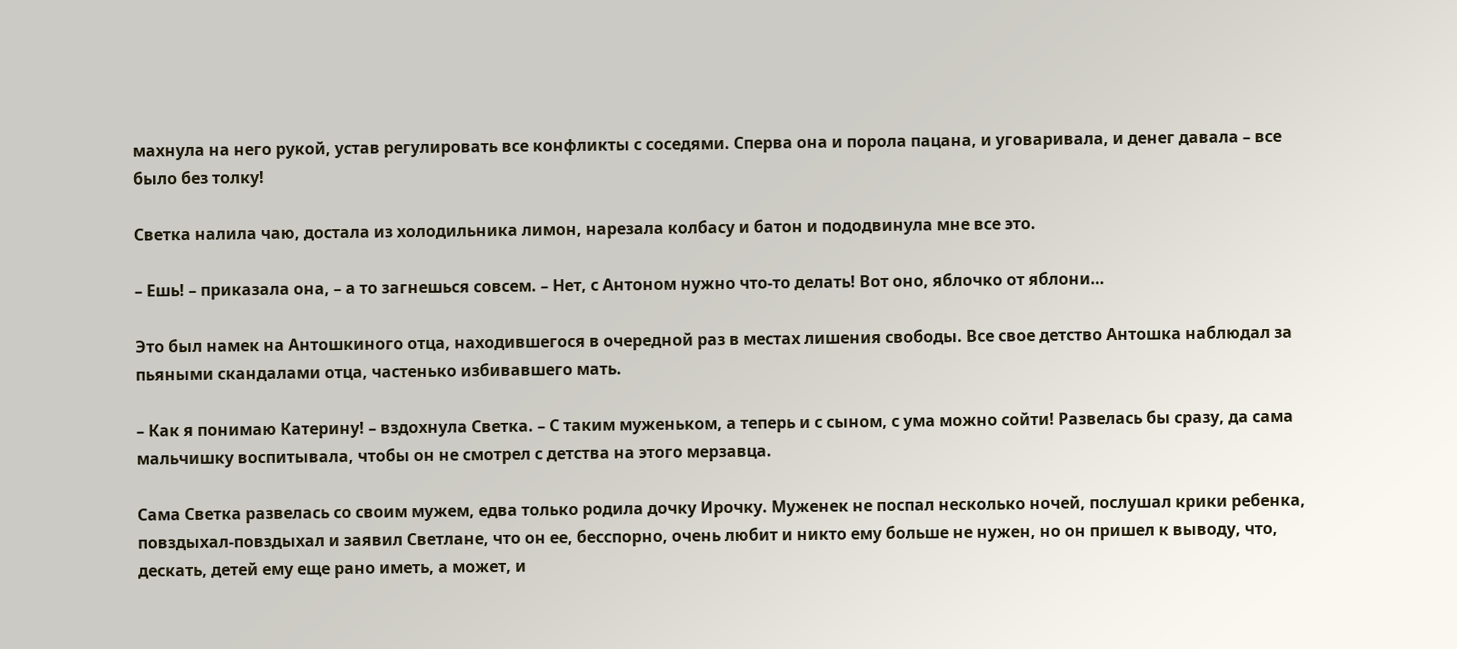махнула на него рукой, устав регулировать все конфликты с соседями. Сперва она и порола пацана, и уговаривала, и денег давала – все было без толку!

Светка налила чаю, достала из холодильника лимон, нарезала колбасу и батон и пододвинула мне все это.

– Ешь! – приказала она, – а то загнешься совсем. – Нет, с Антоном нужно что-то делать! Вот оно, яблочко от яблони…

Это был намек на Антошкиного отца, находившегося в очередной раз в местах лишения свободы. Все свое детство Антошка наблюдал за пьяными скандалами отца, частенько избивавшего мать.

– Как я понимаю Катерину! – вздохнула Светка. – С таким муженьком, а теперь и с сыном, с ума можно сойти! Развелась бы сразу, да сама мальчишку воспитывала, чтобы он не смотрел с детства на этого мерзавца.

Сама Светка развелась со своим мужем, едва только родила дочку Ирочку. Муженек не поспал несколько ночей, послушал крики ребенка, повздыхал-повздыхал и заявил Светлане, что он ее, бесспорно, очень любит и никто ему больше не нужен, но он пришел к выводу, что, дескать, детей ему еще рано иметь, а может, и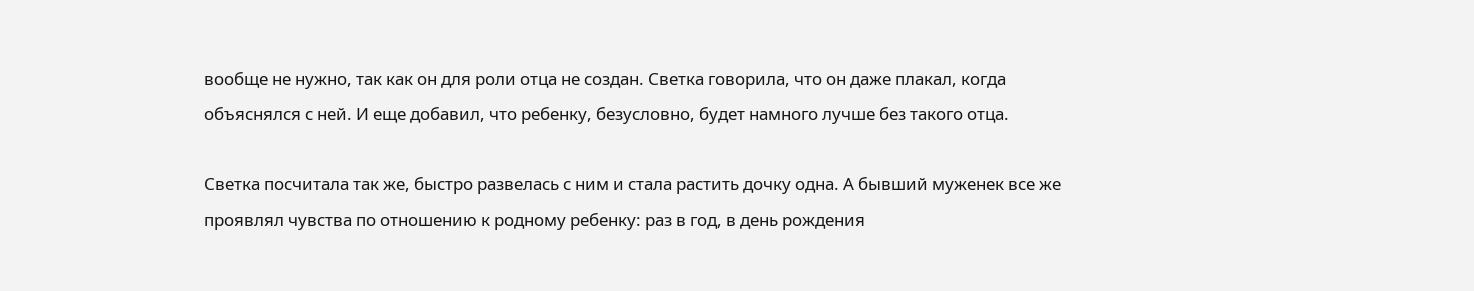вообще не нужно, так как он для роли отца не создан. Светка говорила, что он даже плакал, когда объяснялся с ней. И еще добавил, что ребенку, безусловно, будет намного лучше без такого отца.

Светка посчитала так же, быстро развелась с ним и стала растить дочку одна. А бывший муженек все же проявлял чувства по отношению к родному ребенку: раз в год, в день рождения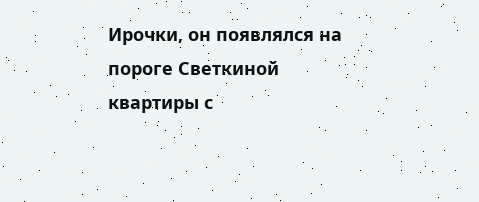Ирочки, он появлялся на пороге Светкиной квартиры с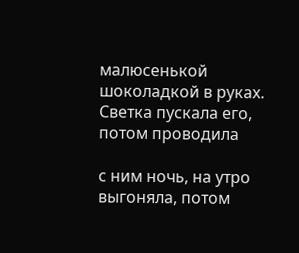малюсенькой шоколадкой в руках. Светка пускала его, потом проводила

с ним ночь, на утро выгоняла, потом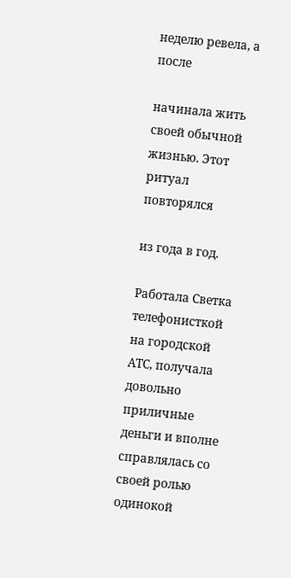неделю ревела, а после

начинала жить своей обычной жизнью. Этот ритуал повторялся

из года в год.

Работала Светка телефонисткой на городской АТС, получала довольно приличные деньги и вполне справлялась со своей ролью одинокой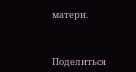матери.



Поделиться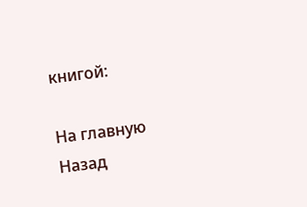книгой:

На главную
Назад